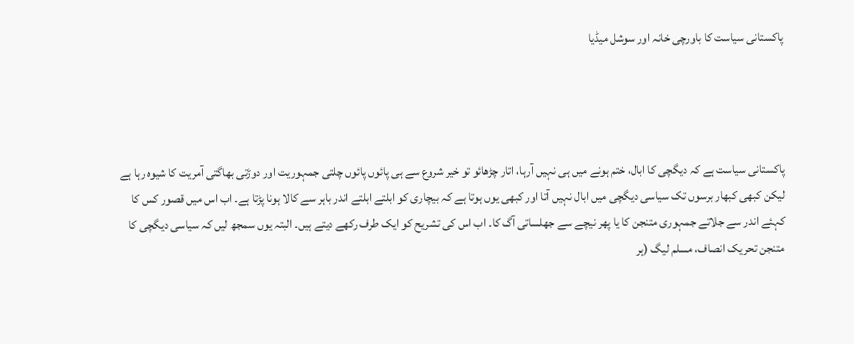پاکستانی سیاست کا باورچی خانہ اور سوشل میڈیا




پاکستانی سیاست ہے کہ دیگچی کا ابال، ختم ہونے میں ہی نہیں آرہا، اتار چڑھائو تو خیر شروع سے ہی پائوں پائوں چلتی جمہوریت اور دوڑتی بھاگتی آمریت کا شیوہ رہا ہے لیکن کبھی کبھار برسوں تک سیاسی دیگچی میں ابال نہیں آتا اور کبھی یوں ہوتا ہے کہ بیچاری کو ابلتے ابلتے اندر باہر سے کالا ہونا پڑتا ہے۔ اب اس میں قصور کس کا کہئے اندر سے جلاتے جمہوری متنجن کا یا پھر نیچے سے جھلساتی آگ کا۔ اب اس کی تشریح کو ایک طرف رکھے دیتے ہیں۔ البتہ یوں سمجھ لیں کہ سیاسی دیگچی کا متنجن تحریک انصاف، مسلم لیگ (ہر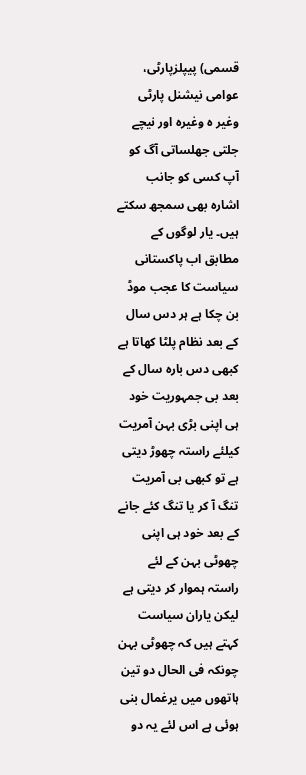قسمی) پیپلزپارٹی، عوامی نیشنل پارٹی وغیر ہ وغیرہ اور نیچے جلتی جھلساتی آگ کو آپ کسی کو جانب اشارہ بھی سمجھ سکتے ہیں۔ یار لوگوں کے مطابق اب پاکستانی سیاست کا عجب موڈ بن چکا ہے ہر دس سال کے بعد نظام پلٹا کھاتا ہے کبھی دس بارہ سال کے بعد بی جمہوریت خود ہی اپنی بڑی بہن آمریت کیلئے راستہ چھوڑ دیتی ہے تو کبھی بی آمریت تنگ آ کر یا تنگ کئے جانے کے بعد خود ہی اپنی چھوٹی بہن کے لئے راستہ ہموار کر دیتی ہے لیکن یاران سیاست کہتے ہیں کہ چھوٹی بہن چونکہ فی الحال دو تین ہاتھوں میں یرغمال بنی ہوئی ہے اس لئے یہ دو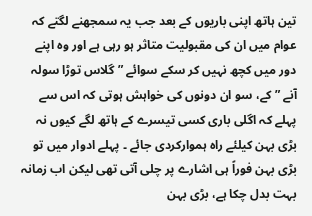تین ہاتھ اپنی باریوں کے بعد جب یہ سمجھنے لگتے کہ عوام میں ان کی مقبولیت متاثر ہو رہی ہے اور وہ اپنے دور میں کچھ نہیں کر سکے سوائے ”گلاس توڑا سولہ آنے ” کے، سو ان دونوں کی خواہش ہوتی کہ اس سے پہلے کہ اگلی باری کسی تیسرے کے ہاتھ لگے کیوں نہ بڑی بہن کیلئے راہ ہموارکردی جائے ۔ پہلے ادوار میں تو بڑی بہن فوراً ہی اشارے پر چلی آتی تھی لیکن اب زمانہ بہت بدل چکا ہے، بڑی بہن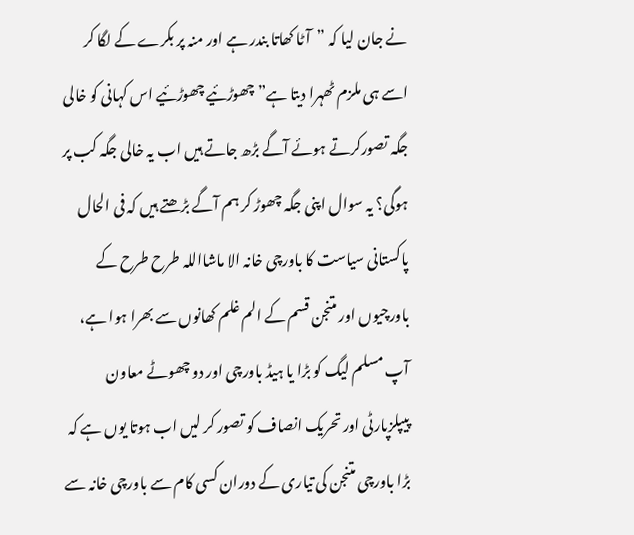نے جان لیا کہ ”آٹا کھاتا بندر ہے اور منہ پر بکرے کے لگا کر اسے ہی ملزم ٹھہرا دیتا ہے” چھوڑئیے چھوڑئیے اس کہانی کو خالی جگہ تصورکرتے ہوئے آگے بڑھ جاتے ہیں اب یہ خالی جگہ کب پر ہوگی؟ یہ سوال اپنی جگہ چھوڑ کر ہم آگے بڑھتے ہیں کہ فی الحال پاکستانی سیاست کا باورچی خانہ الا ماشااللہ طرح طرح کے باورچیوں اور متنجن قسم کے الم غلم کھانوں سے بھرا ہوا ہے، آپ مسلم لیگ کو بڑا یا ہیڈ باورچی اور دو چھوٹے معاون پیپلزپارٹی اور تحریک انصاف کو تصور کر لیں اب ہوتا یوں ہے کہ بڑا باورچی متنجن کی تیاری کے دوران کسی کام سے باورچی خانہ سے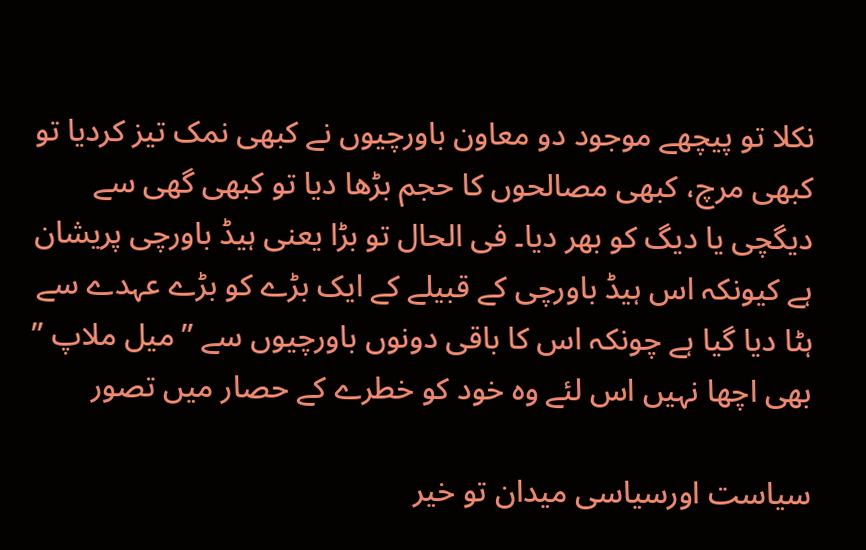نکلا تو پیچھے موجود دو معاون باورچیوں نے کبھی نمک تیز کردیا تو کبھی مرچ، کبھی مصالحوں کا حجم بڑھا دیا تو کبھی گھی سے دیگچی یا دیگ کو بھر دیا۔ فی الحال تو بڑا یعنی ہیڈ باورچی پریشان ہے کیونکہ اس ہیڈ باورچی کے قبیلے کے ایک بڑے کو بڑے عہدے سے ہٹا دیا گیا ہے چونکہ اس کا باقی دونوں باورچیوں سے ”میل ملاپ ” بھی اچھا نہیں اس لئے وہ خود کو خطرے کے حصار میں تصور

سیاست اورسیاسی میدان تو خیر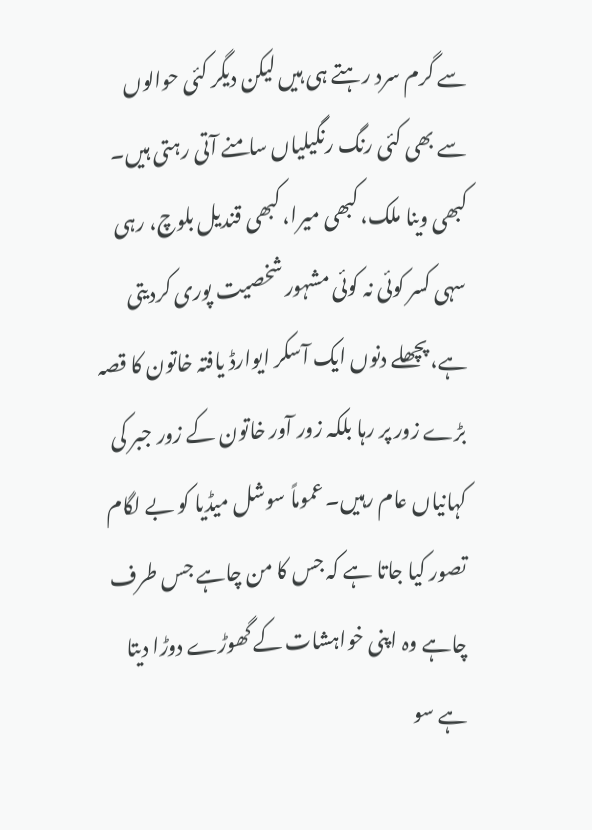سے گرم سرد رہتے ہی ہیں لیکن دیگر کئی حوالوں سے بھی کئی رنگ رنگیلیاں سامنے آتی رہتی ہیں۔ کبھی وینا ملک، کبھی میرا، کبھی قندیل بلوچ، رہی سہی کسر کوئی نہ کوئی مشہور شخصیت پوری کردیتی ہے، پچھلے دنوں ایک آسکر ایوارڈ یافتہ خاتون کا قصہ بڑے زور پر رہا بلکہ زور آور خاتون کے زور جبر کی کہانیاں عام رہیں۔ عموماً سوشل میڈیا کو بے لگام تصور کیا جاتا ہے کہ جس کا من چاہے جس طرف چاہے وہ اپنی خواہشات کے گھوڑے دوڑا دیتا ہے سو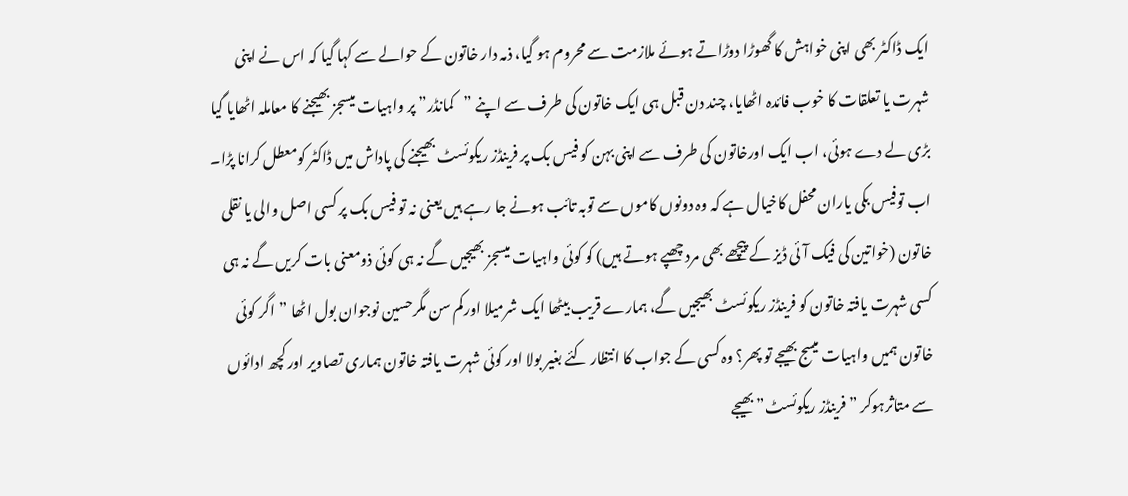ایک ڈاکٹر بھی اپنی خواہش کا گھوڑا دوڑاتے ہوئے ملازمت سے محروم ہو گیا، ذمہ دار خاتون کے حوالے سے کہا گیا کہ اس نے اپنی شہرت یا تعلقات کا خوب فائدہ اٹھایا، چند دن قبل ہی ایک خاتون کی طرف سے اپنے ”کمانڈر” پر واہیات میسجز بھیجنے کا معاملہ اٹھایا گیا بڑی لے دے ہوئی، اب ایک اورخاتون کی طرف سے اپنی بہن کو فیس بک پر فرینڈز ریکوئسٹ بھیجنے کی پاداش میں ڈاکٹر کومعطل کرانا پڑا۔ اب توفیس بکی یاران محفل کاخیال ہے کہ وہ دونوں کاموں سے توبہ تائب ہونے جا رہے ہیں یعنی نہ تو فیس بک پر کسی اصل والی یا نقلی خاتون (خواتین کی فیک آئی ڈیز کے پیچھے بھی مرد چھپے ہوتے ہیں) کو کوئی واہیات میسجز بھیجیں گے نہ ہی کوئی ذومعنی بات کریں گے نہ ہی کسی شہرت یافتہ خاتون کو فرینڈز ریکوئسٹ بھیجیں گے، ہمارے قریب بیٹھا ایک شرمیلا اورکم سن مگرحسین نوجوان بول اٹھا ”اگر کوئی خاتون ہمیں واہیات میسج بھیجے تو پھر؟ وہ کسی کے جواب کا انتظار کئے بغیر بولا اور کوئی شہرت یافتہ خاتون ہماری تصاویر اور کچھ ادائوں سے متاثرہوکر ”فرینڈز ریکوئسٹ” بھیجے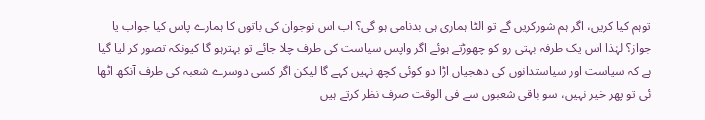توہم کیا کریں، اگر ہم شورکریں گے تو الٹا ہماری ہی بدنامی ہو گی؟ اب اس نوجوان کی باتوں کا ہمارے پاس کیا جواب یا جواز؟ لہٰذا اس یک طرفہ بہتی رو کو چھوڑتے ہوئے اگر واپس سیاست کی طرف چلا جائے تو بہترہو گا کیونکہ تصور کر لیا گیا ہے کہ سیاست اور سیاستدانوں کی دھجیاں اڑا دو کوئی کچھ نہیں کہے گا لیکن اگر کسی دوسرے شعبہ کی طرف آنکھ اٹھا ئی تو پھر خیر نہیں، سو باقی شعبوں سے فی الوقت صرف نظر کرتے ہیں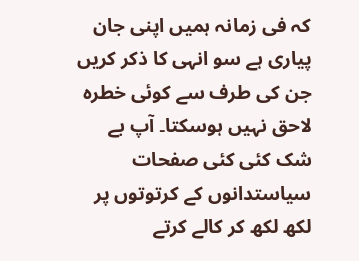کہ فی زمانہ ہمیں اپنی جان پیاری ہے سو انہی کا ذکر کریں جن کی طرف سے کوئی خطرہ لاحق نہیں ہوسکتا۔ آپ بے شک کئی کئی صفحات سیاستدانوں کے کرتوتوں پر لکھ لکھ کر کالے کرتے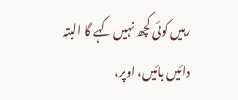رہیں کوئی کچھ نہیں کہے گا البتہ دائیں بائیں، اوپر،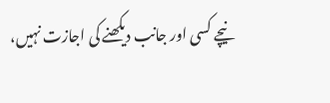نیچے کسی اور جانب دیکھنے کی اجازت نہیں،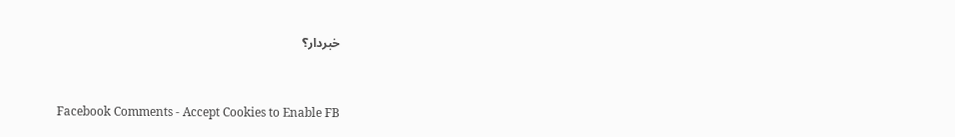خبردار؟


Facebook Comments - Accept Cookies to Enable FB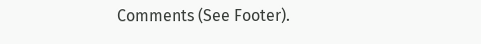Comments (See Footer).